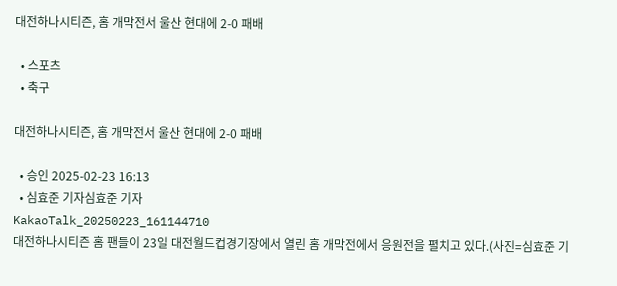대전하나시티즌, 홈 개막전서 울산 현대에 2-0 패배

  • 스포츠
  • 축구

대전하나시티즌, 홈 개막전서 울산 현대에 2-0 패배

  • 승인 2025-02-23 16:13
  • 심효준 기자심효준 기자
KakaoTalk_20250223_161144710
대전하나시티즌 홈 팬들이 23일 대전월드컵경기장에서 열린 홈 개막전에서 응원전을 펼치고 있다.(사진=심효준 기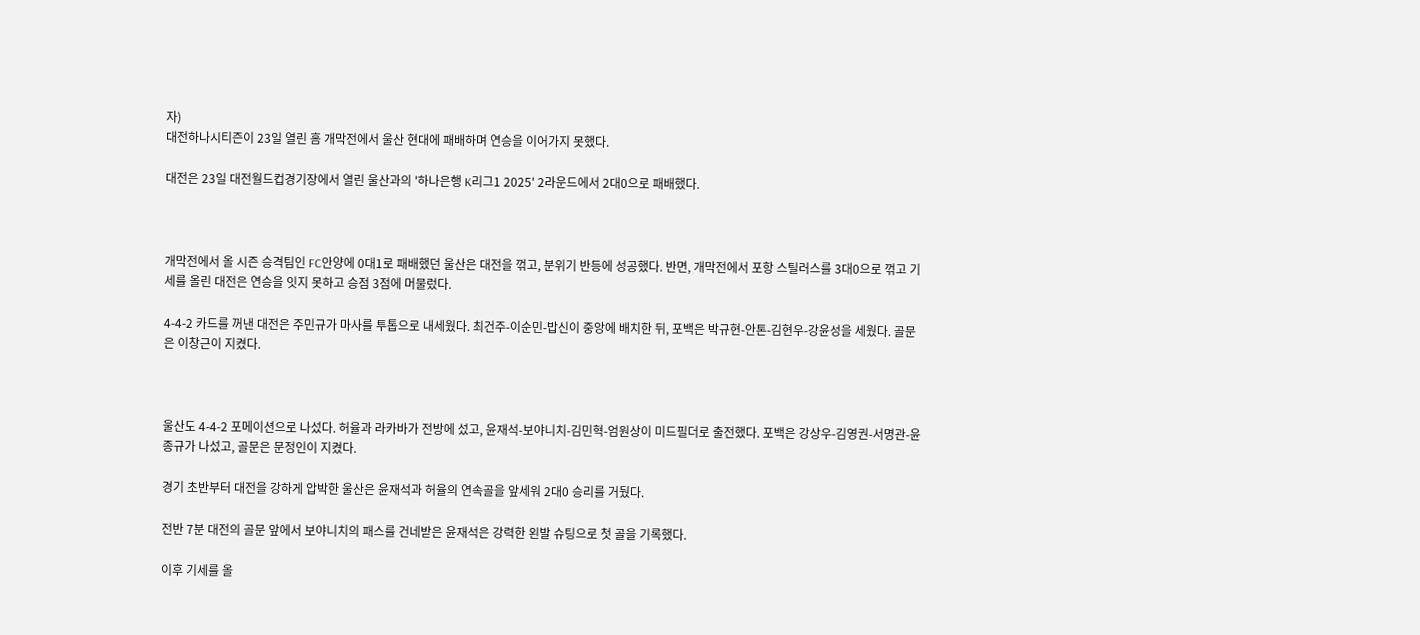자)
대전하나시티즌이 23일 열린 홈 개막전에서 울산 현대에 패배하며 연승을 이어가지 못했다.

대전은 23일 대전월드컵경기장에서 열린 울산과의 '하나은행 K리그1 2025' 2라운드에서 2대0으로 패배했다.



개막전에서 올 시즌 승격팀인 FC안양에 0대1로 패배했던 울산은 대전을 꺾고, 분위기 반등에 성공했다. 반면, 개막전에서 포항 스틸러스를 3대0으로 꺾고 기세를 올린 대전은 연승을 잇지 못하고 승점 3점에 머물렀다.

4-4-2 카드를 꺼낸 대전은 주민규가 마사를 투톱으로 내세웠다. 최건주-이순민-밥신이 중앙에 배치한 뒤, 포백은 박규현-안톤-김현우-강윤성을 세웠다. 골문은 이창근이 지켰다.



울산도 4-4-2 포메이션으로 나섰다. 허율과 라카바가 전방에 섰고, 윤재석-보야니치-김민혁-엄원상이 미드필더로 출전했다. 포백은 강상우-김영권-서명관-윤종규가 나섰고, 골문은 문정인이 지켰다.

경기 초반부터 대전을 강하게 압박한 울산은 윤재석과 허율의 연속골을 앞세워 2대0 승리를 거뒀다.

전반 7분 대전의 골문 앞에서 보야니치의 패스를 건네받은 윤재석은 강력한 왼발 슈팅으로 첫 골을 기록했다.

이후 기세를 올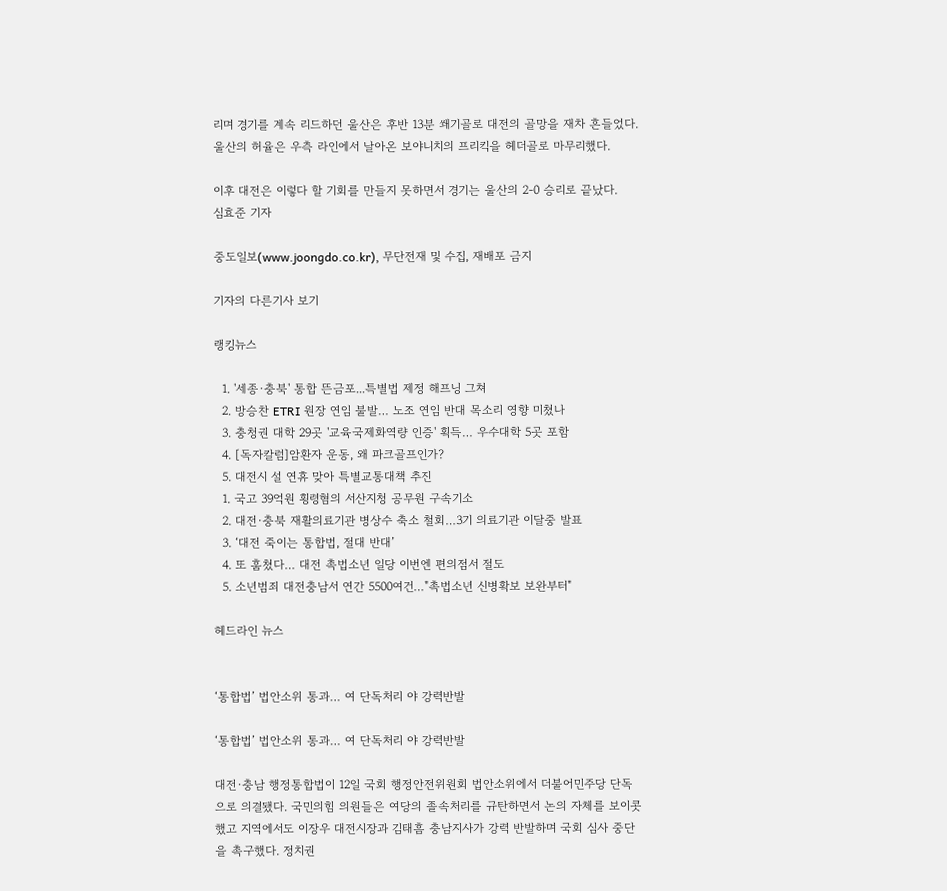리며 경기를 계속 리드하던 울산은 후반 13분 쐐기골로 대전의 골망을 재차 흔들었다. 울산의 허율은 우측 라인에서 날아온 보야니치의 프리킥을 헤더골로 마무리했다.

이후 대전은 이렇다 할 기회를 만들지 못하면서 경기는 울산의 2-0 승리로 끝났다.
심효준 기자

중도일보(www.joongdo.co.kr), 무단전재 및 수집, 재배포 금지

기자의 다른기사 보기

랭킹뉴스

  1. '세종·충북' 통합 뜬금포...특별법 제정 해프닝 그쳐
  2. 방승찬 ETRI 원장 연임 불발… 노조 연임 반대 목소리 영향 미쳤나
  3. 충청권 대학 29곳 '교육국제화역량 인증' 획득… 우수대학 5곳 포함
  4. [독자칼럼]암환자 운동, 왜 파크골프인가?
  5. 대전시 설 연휴 맞아 특별교통대책 추진
  1. 국고 39억원 횡령혐의 서산지청 공무원 구속기소
  2. 대전·충북 재활의료기관 병상수 축소 철회…3기 의료기관 이달중 발표
  3. ‘대전 죽이는 통합법, 절대 반대’
  4. 또 훔쳤다… 대전 촉법소년 일당 이번엔 편의점서 절도
  5. 소년범죄 대전충남서 연간 5500여건…"촉법소년 신병확보 보완부터"

헤드라인 뉴스


‘통합법’ 법안소위 통과… 여 단독처리 야 강력반발

‘통합법’ 법안소위 통과… 여 단독처리 야 강력반발

대전·충남 행정통합법이 12일 국회 행정안전위원회 법안소위에서 더불어민주당 단독으로 의결됐다. 국민의힘 의원들은 여당의 졸속처리를 규탄하면서 논의 자체를 보이콧 했고 지역에서도 이장우 대전시장과 김태흠 충남지사가 강력 반발하며 국회 심사 중단을 촉구했다. 정치권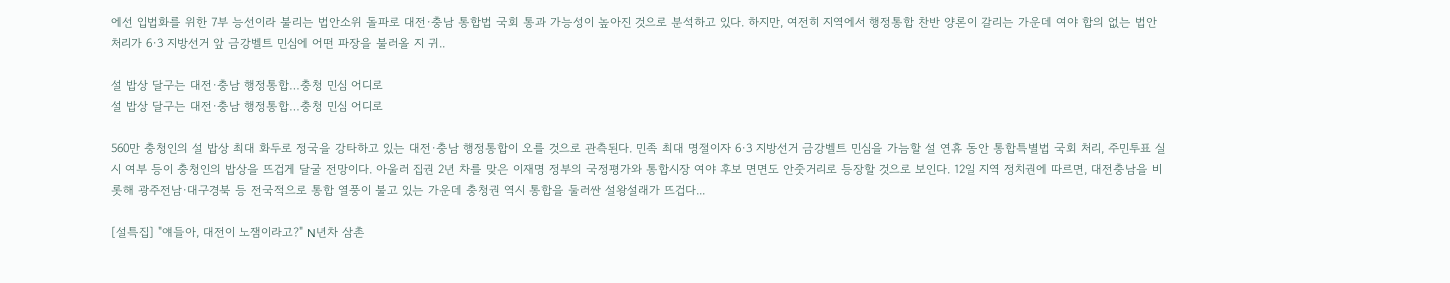에선 입법화를 위한 7부 능선이라 불리는 법안소위 돌파로 대전·충남 통합법 국회 통과 가능성이 높아진 것으로 분석하고 있다. 하지만, 여전히 지역에서 행정통합 찬반 양론이 갈리는 가운데 여야 합의 없는 법안 처리가 6·3 지방선거 앞 금강벨트 민심에 어떤 파장을 불러올 지 귀..

설 밥상 달구는 대전·충남 행정통합…충청 민심 어디로
설 밥상 달구는 대전·충남 행정통합…충청 민심 어디로

560만 충청인의 설 밥상 최대 화두로 정국을 강타하고 있는 대전·충남 행정통합이 오를 것으로 관측된다. 민족 최대 명절이자 6·3 지방선거 금강벨트 민심을 가늠할 설 연휴 동안 통합특별법 국회 처리, 주민투표 실시 여부 등이 충청인의 밥상을 뜨겁게 달굴 전망이다. 아울러 집권 2년 차를 맞은 이재명 정부의 국정평가와 통합시장 여야 후보 면면도 안줏거리로 등장할 것으로 보인다. 12일 지역 정치권에 따르면, 대전충남을 비롯해 광주전남·대구경북 등 전국적으로 통합 열풍이 불고 있는 가운데 충청권 역시 통합을 둘러싼 설왕설래가 뜨겁다...

[설특집] "얘들아, 대전이 노잼이라고?" N년차 삼촌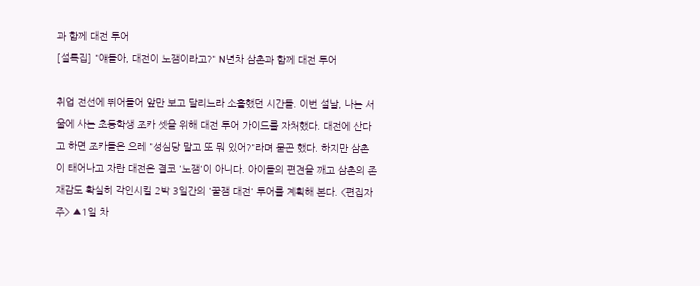과 함께 대전 투어
[설특집] "얘들아, 대전이 노잼이라고?" N년차 삼촌과 함께 대전 투어

취업 전선에 뛰어들어 앞만 보고 달리느라 소홀했던 시간들. 이번 설날, 나는 서울에 사는 초등학생 조카 셋을 위해 대전 투어 가이드를 자처했다. 대전에 산다고 하면 조카들은 으레 "성심당 말고 또 뭐 있어?"라며 묻곤 했다. 하지만 삼촌이 태어나고 자란 대전은 결코 '노잼'이 아니다. 아이들의 편견을 깨고 삼촌의 존재감도 확실히 각인시킬 2박 3일간의 '꿀잼 대전' 투어를 계획해 본다. <편집자 주> ▲1일 차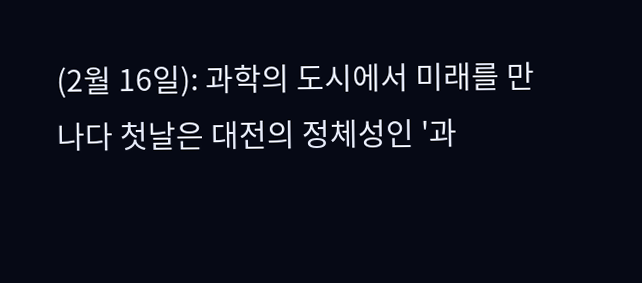(2월 16일): 과학의 도시에서 미래를 만나다 첫날은 대전의 정체성인 '과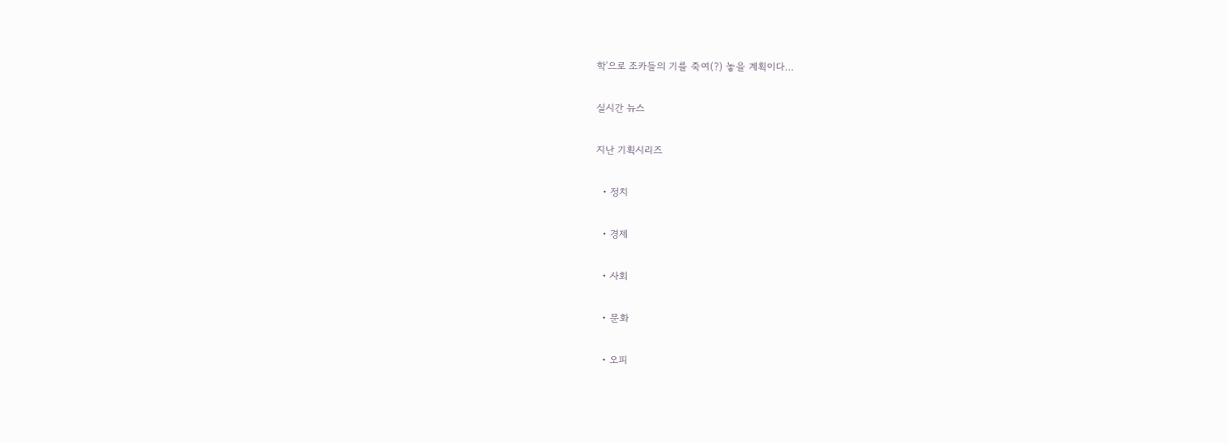학'으로 조카들의 기를 죽여(?) 놓을 계획이다...

실시간 뉴스

지난 기획시리즈

  • 정치

  • 경제

  • 사회

  • 문화

  • 오피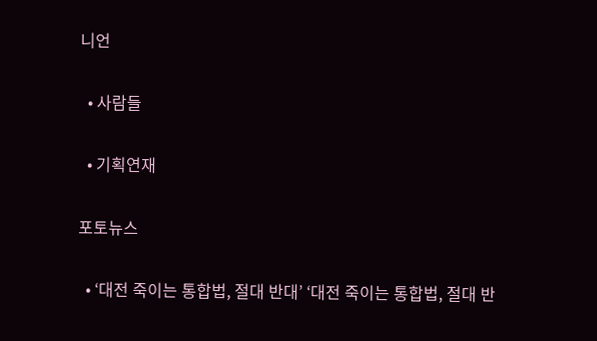니언

  • 사람들

  • 기획연재

포토뉴스

  • ‘대전 죽이는 통합법, 절대 반대’ ‘대전 죽이는 통합법, 절대 반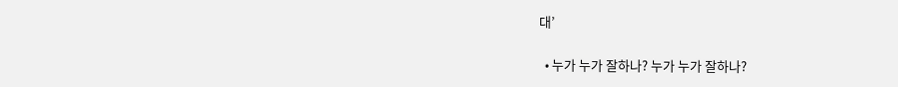대’

  • 누가 누가 잘하나? 누가 누가 잘하나?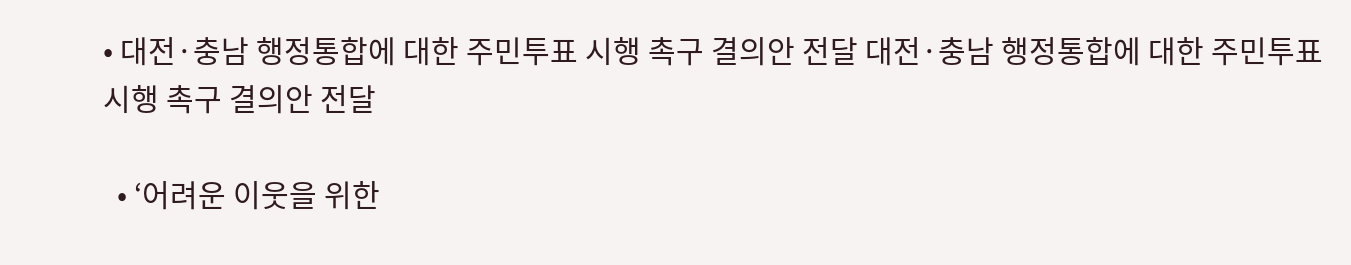• 대전·충남 행정통합에 대한 주민투표 시행 촉구 결의안 전달 대전·충남 행정통합에 대한 주민투표 시행 촉구 결의안 전달

  • ‘어려운 이웃을 위한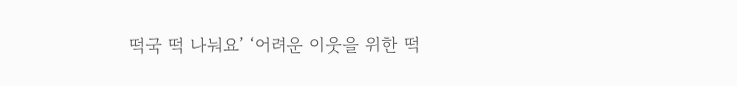떡국 떡 나눠요’ ‘어려운 이웃을 위한 떡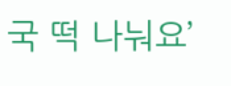국 떡 나눠요’